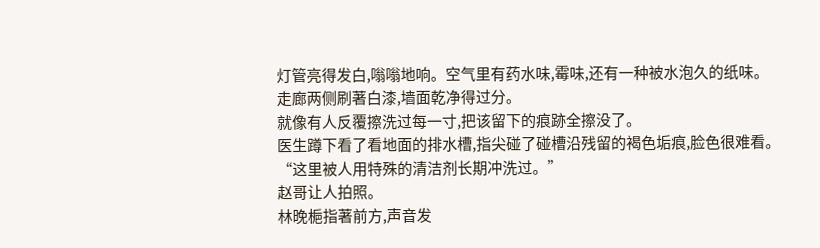灯管亮得发白,嗡嗡地响。空气里有药水味,霉味,还有一种被水泡久的纸味。
走廊两侧刷著白漆,墙面乾净得过分。
就像有人反覆擦洗过每一寸,把该留下的痕跡全擦没了。
医生蹲下看了看地面的排水槽,指尖碰了碰槽沿残留的褐色垢痕,脸色很难看。
“这里被人用特殊的清洁剂长期冲洗过。”
赵哥让人拍照。
林晚梔指著前方,声音发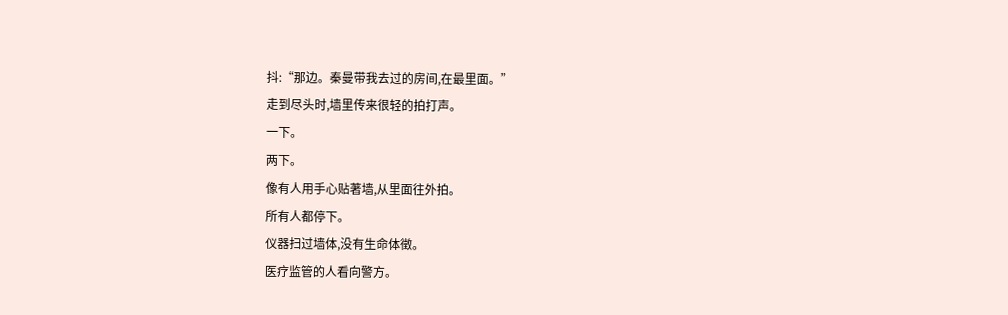抖:“那边。秦曼带我去过的房间,在最里面。”
走到尽头时,墙里传来很轻的拍打声。
一下。
两下。
像有人用手心贴著墙,从里面往外拍。
所有人都停下。
仪器扫过墙体,没有生命体徵。
医疗监管的人看向警方。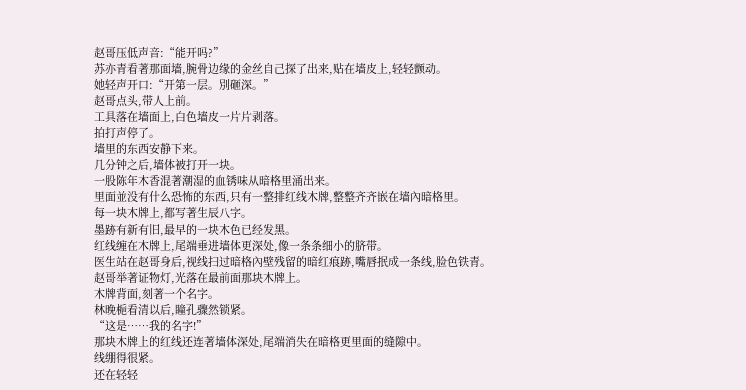赵哥压低声音:“能开吗?”
苏亦青看著那面墙,腕骨边缘的金丝自己探了出来,贴在墙皮上,轻轻颤动。
她轻声开口:“开第一层。別砸深。”
赵哥点头,带人上前。
工具落在墙面上,白色墙皮一片片剥落。
拍打声停了。
墙里的东西安静下来。
几分钟之后,墙体被打开一块。
一股陈年木香混著潮湿的血锈味从暗格里涌出来。
里面並没有什么恐怖的东西,只有一整排红线木牌,整整齐齐嵌在墙內暗格里。
每一块木牌上,都写著生辰八字。
墨跡有新有旧,最早的一块木色已经发黑。
红线缠在木牌上,尾端垂进墙体更深处,像一条条细小的脐带。
医生站在赵哥身后,视线扫过暗格內壁残留的暗红痕跡,嘴唇抿成一条线,脸色铁青。
赵哥举著证物灯,光落在最前面那块木牌上。
木牌背面,刻著一个名字。
林晚梔看清以后,瞳孔骤然锁紧。
“这是……我的名字!”
那块木牌上的红线还连著墙体深处,尾端消失在暗格更里面的缝隙中。
线绷得很紧。
还在轻轻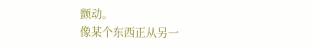颤动。
像某个东西正从另一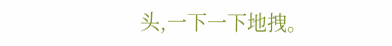头,一下一下地拽。